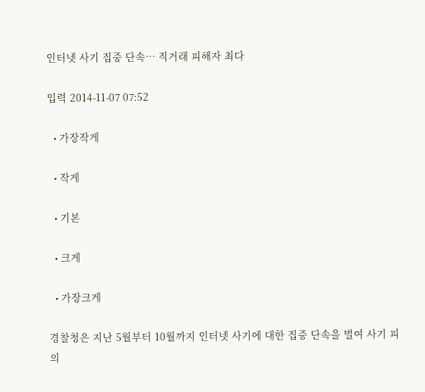인터넷 사기 집중 단속… 직거래 피해자 최다

입력 2014-11-07 07:52

  • 가장작게

  • 작게

  • 기본

  • 크게

  • 가장크게

경찰청은 지난 5월부터 10월까지 인터넷 사기에 대한 집중 단속을 벌여 사기 피의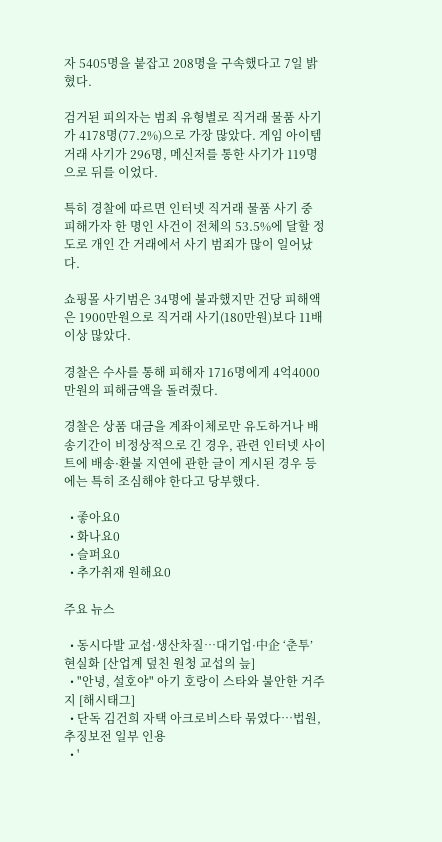자 5405명을 붙잡고 208명을 구속했다고 7일 밝혔다.

검거된 피의자는 범죄 유형별로 직거래 물품 사기가 4178명(77.2%)으로 가장 많았다. 게임 아이템 거래 사기가 296명, 메신저를 통한 사기가 119명으로 뒤를 이었다.

특히 경찰에 따르면 인터넷 직거래 물품 사기 중 피해가자 한 명인 사건이 전체의 53.5%에 달할 정도로 개인 간 거래에서 사기 범죄가 많이 일어났다.

쇼핑몰 사기범은 34명에 불과했지만 건당 피해액은 1900만원으로 직거래 사기(180만원)보다 11배 이상 많았다.

경찰은 수사를 통해 피해자 1716명에게 4억4000만원의 피해금액을 돌려줬다.

경찰은 상품 대금을 계좌이체로만 유도하거나 배송기간이 비정상적으로 긴 경우, 관련 인터넷 사이트에 배송·환불 지연에 관한 글이 게시된 경우 등에는 특히 조심해야 한다고 당부했다.

  • 좋아요0
  • 화나요0
  • 슬퍼요0
  • 추가취재 원해요0

주요 뉴스

  • 동시다발 교섭·생산차질…대기업·中企 ‘춘투’ 현실화 [산업계 덮친 원청 교섭의 늪]
  • "안녕, 설호야" 아기 호랑이 스타와 불안한 거주지 [해시태그]
  • 단독 김건희 자택 아크로비스타 묶였다…법원, 추징보전 일부 인용
  • '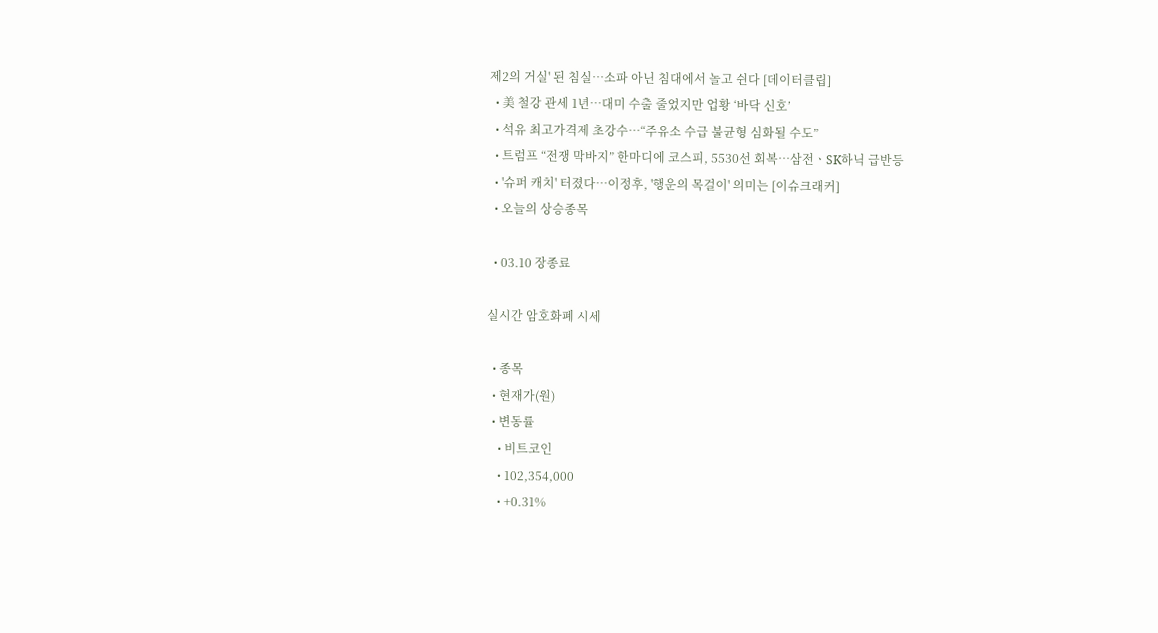제2의 거실' 된 침실…소파 아닌 침대에서 놀고 쉰다 [데이터클립]
  • 美 철강 관세 1년…대미 수출 줄었지만 업황 ‘바닥 신호’
  • 석유 최고가격제 초강수…“주유소 수급 불균형 심화될 수도”
  • 트럼프 “전쟁 막바지” 한마디에 코스피, 5530선 회복⋯삼전ㆍSK하닉 급반등
  • '슈퍼 캐치' 터졌다⋯이정후, '행운의 목걸이' 의미는 [이슈크래커]
  • 오늘의 상승종목

  • 03.10 장종료

실시간 암호화폐 시세

  • 종목
  • 현재가(원)
  • 변동률
    • 비트코인
    • 102,354,000
    • +0.31%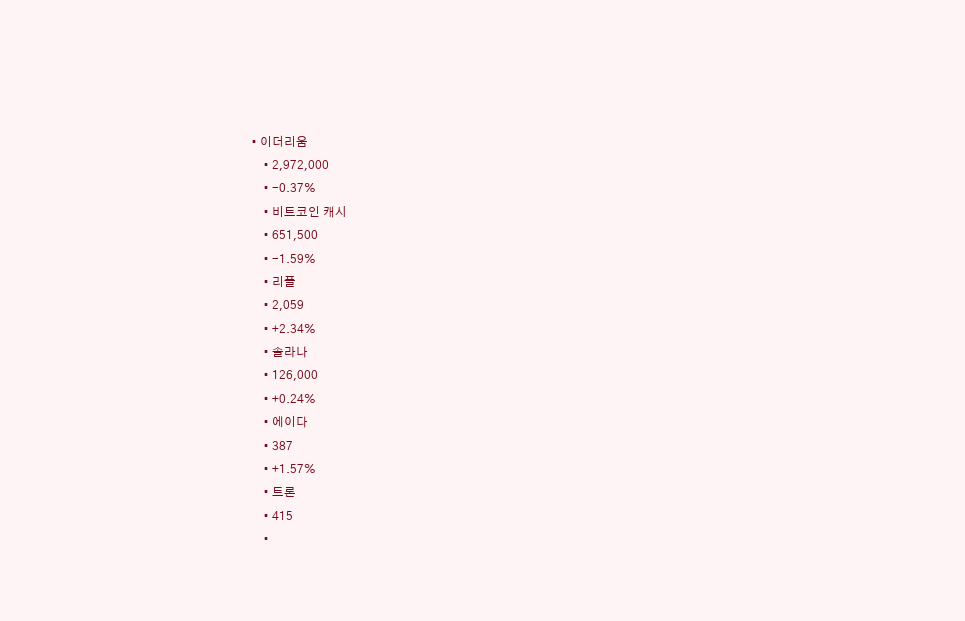• 이더리움
    • 2,972,000
    • -0.37%
    • 비트코인 캐시
    • 651,500
    • -1.59%
    • 리플
    • 2,059
    • +2.34%
    • 솔라나
    • 126,000
    • +0.24%
    • 에이다
    • 387
    • +1.57%
    • 트론
    • 415
    •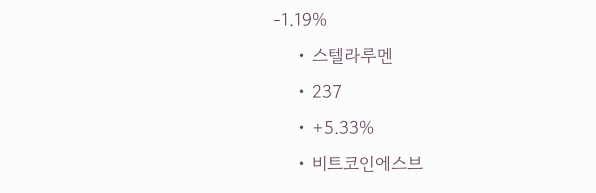-1.19%
    • 스텔라루멘
    • 237
    • +5.33%
    • 비트코인에스브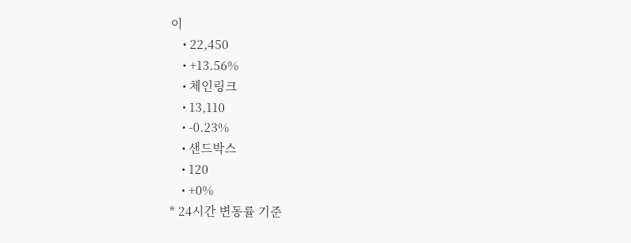이
    • 22,450
    • +13.56%
    • 체인링크
    • 13,110
    • -0.23%
    • 샌드박스
    • 120
    • +0%
* 24시간 변동률 기준